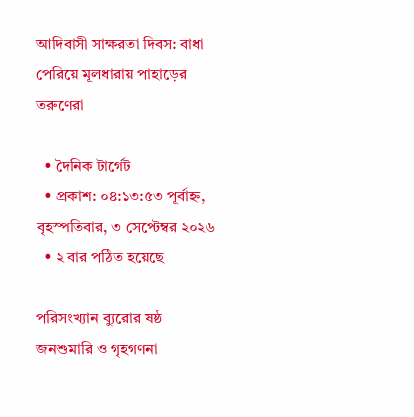আদিবাসী সাক্ষরতা দিবস: বাধা পেরিয়ে মূলধারায় পাহাড়ের তরুণেরা

  • দৈনিক টার্গেট
  • প্রকাশ: ০৪:১৩:৫৩ পূর্বাহ্ন, বৃহস্পতিবার, ৩ সেপ্টেম্বর ২০২৬
  • ২ বার পঠিত হয়েছে

পরিসংখ্যান ব্যুরোর ষষ্ঠ জনশুমারি ও গৃহগণনা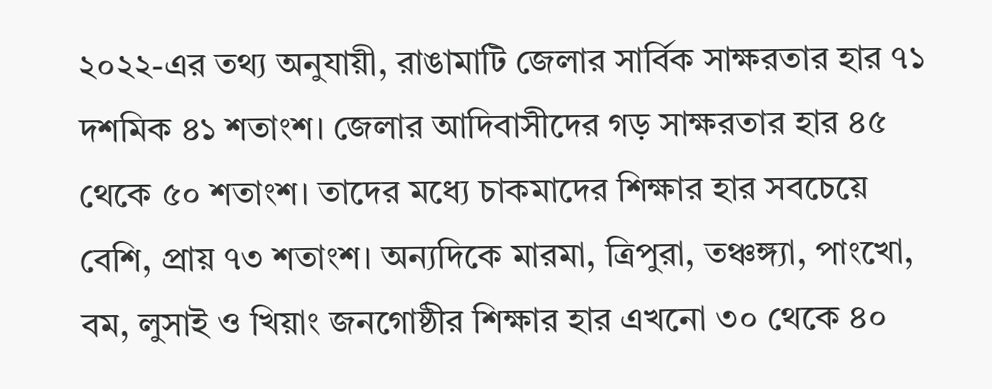২০২২-এর তথ্য অনুযায়ী, রাঙামাটি জেলার সার্বিক সাক্ষরতার হার ৭১ দশমিক ৪১ শতাংশ। জেলার আদিবাসীদের গড় সাক্ষরতার হার ৪৫ থেকে ৫০ শতাংশ। তাদের মধ্যে চাকমাদের শিক্ষার হার সবচেয়ে বেশি, প্রায় ৭৩ শতাংশ। অন্যদিকে মারমা, ত্রিপুরা, তঞ্চঙ্গ্যা, পাংখো, বম, লুসাই ও খিয়াং জনগোষ্ঠীর শিক্ষার হার এখনো ৩০ থেকে ৪০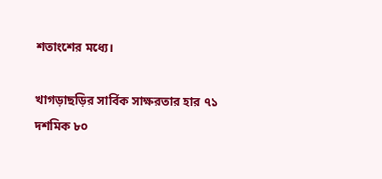শতাংশের মধ্যে।

খাগড়াছড়ির সার্বিক সাক্ষরতার হার ৭১ দশমিক ৮০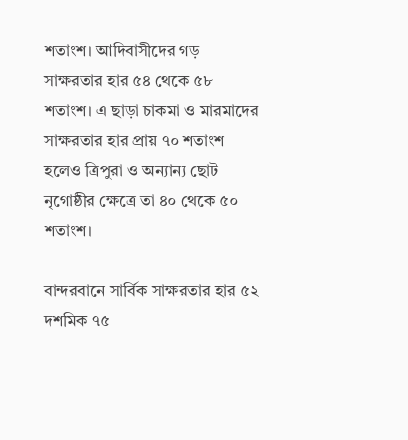শতাংশ। আদিবাসীদের গড় সাক্ষরতার হার ৫৪ থেকে ৫৮ শতাংশ। এ ছাড়া চাকমা ও মারমাদের সাক্ষরতার হার প্রায় ৭০ শতাংশ হলেও ত্রিপুরা ও অন্যান্য ছোট নৃগোষ্ঠীর ক্ষেত্রে তা ৪০ থেকে ৫০ শতাংশ।

বান্দরবানে সার্বিক সাক্ষরতার হার ৫২ দশমিক ৭৫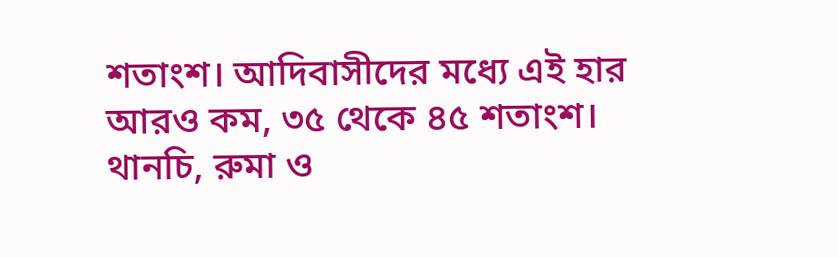শতাংশ। আদিবাসীদের মধ্যে এই হার আরও কম, ৩৫ থেকে ৪৫ শতাংশ। থানচি, রুমা ও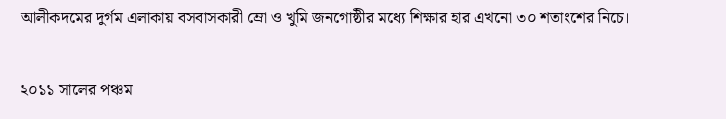আলীকদমের দুর্গম এলাকায় বসবাসকারী ম্রো ও খুমি জনগোষ্ঠীর মধ্যে শিক্ষার হার এখনো ৩০ শতাংশের নিচে।

২০১১ সালের পঞ্চম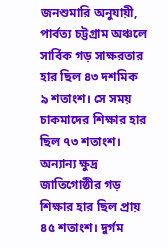জনশুমারি অনুযায়ী, পার্বত্য চট্টগ্রাম অঞ্চলে সার্বিক গড় সাক্ষরতার হার ছিল ৪৩ দশমিক ৯ শতাংশ। সে সময় চাকমাদের শিক্ষার হার ছিল ৭৩ শতাংশ। অন্যান্য ক্ষুদ্র জাতিগোষ্ঠীর গড় শিক্ষার হার ছিল প্রায় ৪৫ শতাংশ। দুর্গম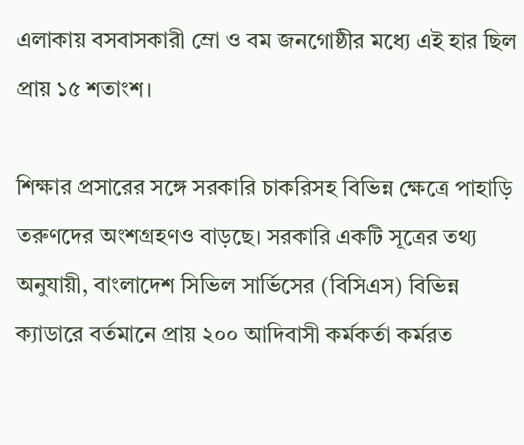এলাকায় বসবাসকারী ম্রো ও বম জনগোষ্ঠীর মধ্যে এই হার ছিল প্রায় ১৫ শতাংশ।

শিক্ষার প্রসারের সঙ্গে সরকারি চাকরিসহ বিভিন্ন ক্ষেত্রে পাহাড়ি তরুণদের অংশগ্রহণও বাড়ছে। সরকারি একটি সূত্রের তথ্য অনুযায়ী, বাংলাদেশ সিভিল সার্ভিসের (বিসিএস) বিভিন্ন ক্যাডারে বর্তমানে প্রায় ২০০ আদিবাসী কর্মকর্তা কর্মরত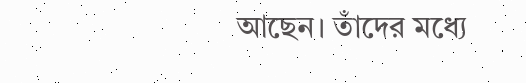আছেন। তাঁদের মধ্যে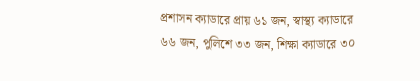প্রশাসন ক্যাডারে প্রায় ৬১ জন, স্বাস্থ্য ক্যাডারে ৬৬ জন, পুলিশে ৩৩ জন, শিক্ষা ক্যাডারে ৩০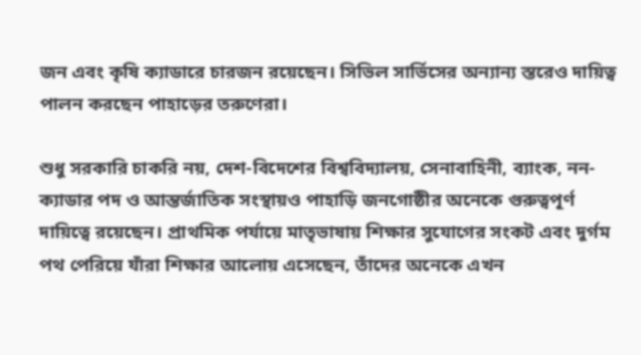জন এবং কৃষি ক্যাডারে চারজন রয়েছেন। সিভিল সার্ভিসের অন্যান্য স্তরেও দায়িত্ব পালন করছেন পাহাড়ের তরুণেরা।

শুধু সরকারি চাকরি নয়, দেশ-বিদেশের বিশ্ববিদ্যালয়, সেনাবাহিনী, ব্যাংক, নন-ক্যাডার পদ ও আন্তর্জাতিক সংস্থায়ও পাহাড়ি জনগোষ্ঠীর অনেকে গুরুত্বপূর্ণ দায়িত্বে রয়েছেন। প্রাথমিক পর্যায়ে মাতৃভাষায় শিক্ষার সুযোগের সংকট এবং দুর্গম পথ পেরিয়ে যাঁরা শিক্ষার আলোয় এসেছেন, তাঁদের অনেকে এখন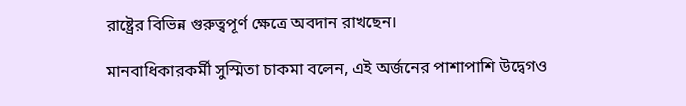রাষ্ট্রের বিভিন্ন গুরুত্বপূর্ণ ক্ষেত্রে অবদান রাখছেন।

মানবাধিকারকর্মী সুস্মিতা চাকমা বলেন, এই অর্জনের পাশাপাশি উদ্বেগও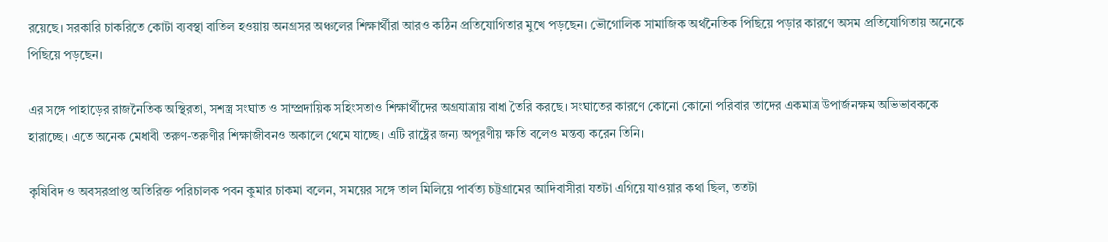রয়েছে। সরকারি চাকরিতে কোটা ব্যবস্থা বাতিল হওয়ায় অনগ্রসর অঞ্চলের শিক্ষার্থীরা আরও কঠিন প্রতিযোগিতার মুখে পড়ছেন। ভৌগোলিক সামাজিক অর্থনৈতিক পিছিয়ে পড়ার কারণে অসম প্রতিযোগিতায় অনেকে পিছিয়ে পড়ছেন।

এর সঙ্গে পাহাড়ের রাজনৈতিক অস্থিরতা, সশস্ত্র সংঘাত ও সাম্প্রদায়িক সহিংসতাও শিক্ষার্থীদের অগ্রযাত্রায় বাধা তৈরি করছে। সংঘাতের কারণে কোনো কোনো পরিবার তাদের একমাত্র উপার্জনক্ষম অভিভাবককে হারাচ্ছে। এতে অনেক মেধাবী তরুণ-তরুণীর শিক্ষাজীবনও অকালে থেমে যাচ্ছে। এটি রাষ্ট্রের জন্য অপূরণীয় ক্ষতি বলেও মন্তব্য করেন তিনি।

কৃষিবিদ ও অবসরপ্রাপ্ত অতিরিক্ত পরিচালক পবন কুমার চাকমা বলেন, সময়ের সঙ্গে তাল মিলিয়ে পার্বত্য চট্টগ্রামের আদিবাসীরা যতটা এগিয়ে যাওয়ার কথা ছিল, ততটা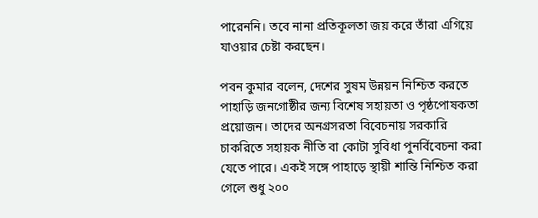পারেননি। তবে নানা প্রতিকূলতা জয় করে তাঁরা এগিয়ে যাওয়ার চেষ্টা করছেন।

পবন কুমার বলেন, দেশের সুষম উন্নয়ন নিশ্চিত করতে পাহাড়ি জনগোষ্ঠীর জন্য বিশেষ সহায়তা ও পৃষ্ঠপোষকতা প্রয়োজন। তাদের অনগ্রসরতা বিবেচনায় সরকারি চাকরিতে সহায়ক নীতি বা কোটা সুবিধা পুনর্বিবেচনা করা যেতে পারে। একই সঙ্গে পাহাড়ে স্থায়ী শান্তি নিশ্চিত করা গেলে শুধু ২০০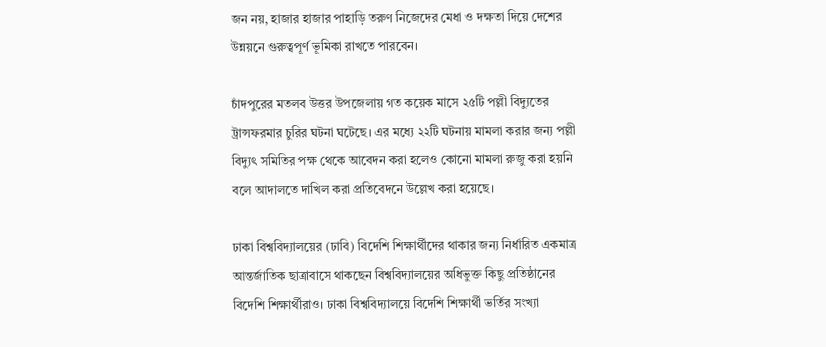জন নয়, হাজার হাজার পাহাড়ি তরুণ নিজেদের মেধা ও দক্ষতা দিয়ে দেশের উন্নয়নে গুরুত্বপূর্ণ ভূমিকা রাখতে পারবেন।

চাঁদপুরের মতলব উত্তর উপজেলায় গত কয়েক মাসে ২৫টি পল্লী বিদ্যুতের ট্রান্সফরমার চুরির ঘটনা ঘটেছে। এর মধ্যে ২২টি ঘটনায় মামলা করার জন্য পল্লী বিদ্যুৎ সমিতির পক্ষ থেকে আবেদন করা হলেও কোনো মামলা রুজু করা হয়নি বলে আদালতে দাখিল করা প্রতিবেদনে উল্লেখ করা হয়েছে।

ঢাকা বিশ্ববিদ্যালয়ের (ঢাবি) বিদেশি শিক্ষার্থীদের থাকার জন্য নির্ধারিত একমাত্র আন্তর্জাতিক ছাত্রাবাসে থাকছেন বিশ্ববিদ্যালয়ের অধিভুক্ত কিছু প্রতিষ্ঠানের বিদেশি শিক্ষার্থীরাও। ঢাকা বিশ্ববিদ্যালয়ে বিদেশি শিক্ষার্থী ভর্তির সংখ্যা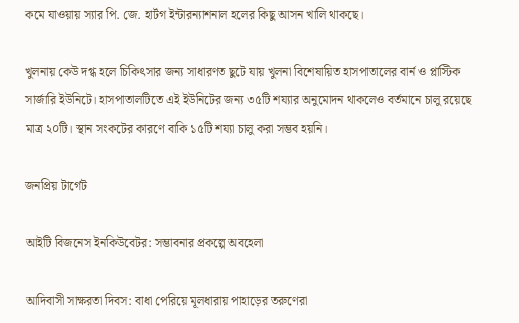কমে যাওয়ায় স্যার পি. জে. হার্টগ ইন্টারন্যাশনাল হলের কিছু আসন খালি থাকছে।

খুলনায় কেউ দগ্ধ হলে চিকিৎসার জন্য সাধারণত ছুটে যায় খুলনা বিশেষায়িত হাসপাতালের বার্ন ও প্লাস্টিক সার্জারি ইউনিটে। হাসপাতালটিতে এই ইউনিটের জন্য ৩৫টি শয্যার অনুমোদন থাকলেও বর্তমানে চালু রয়েছে মাত্র ২০টি। স্থান সংকটের কারণে বাকি ১৫টি শয্যা চালু করা সম্ভব হয়নি।

জনপ্রিয় টার্গেট

আইটি বিজনেস ইনকিউবেটর: সম্ভাবনার প্রকল্পে অবহেলা

আদিবাসী সাক্ষরতা দিবস: বাধা পেরিয়ে মূলধারায় পাহাড়ের তরুণেরা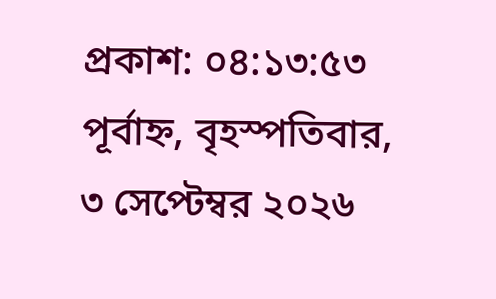প্রকাশ: ০৪:১৩:৫৩ পূর্বাহ্ন, বৃহস্পতিবার, ৩ সেপ্টেম্বর ২০২৬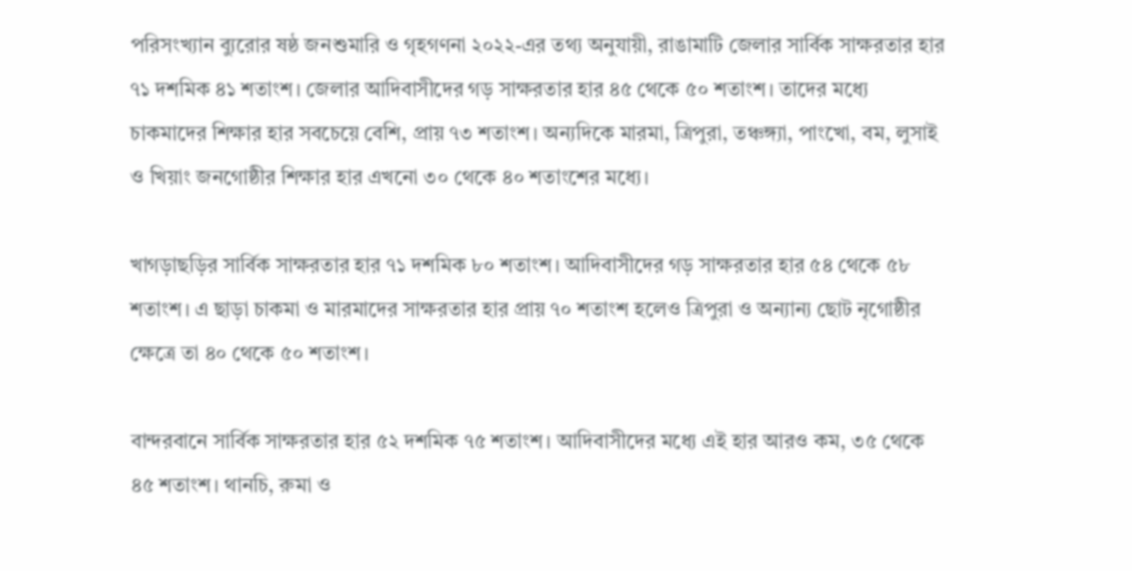পরিসংখ্যান ব্যুরোর ষষ্ঠ জনশুমারি ও গৃহগণনা ২০২২-এর তথ্য অনুযায়ী, রাঙামাটি জেলার সার্বিক সাক্ষরতার হার ৭১ দশমিক ৪১ শতাংশ। জেলার আদিবাসীদের গড় সাক্ষরতার হার ৪৫ থেকে ৫০ শতাংশ। তাদের মধ্যে চাকমাদের শিক্ষার হার সবচেয়ে বেশি, প্রায় ৭৩ শতাংশ। অন্যদিকে মারমা, ত্রিপুরা, তঞ্চঙ্গ্যা, পাংখো, বম, লুসাই ও খিয়াং জনগোষ্ঠীর শিক্ষার হার এখনো ৩০ থেকে ৪০ শতাংশের মধ্যে।

খাগড়াছড়ির সার্বিক সাক্ষরতার হার ৭১ দশমিক ৮০ শতাংশ। আদিবাসীদের গড় সাক্ষরতার হার ৫৪ থেকে ৫৮ শতাংশ। এ ছাড়া চাকমা ও মারমাদের সাক্ষরতার হার প্রায় ৭০ শতাংশ হলেও ত্রিপুরা ও অন্যান্য ছোট নৃগোষ্ঠীর ক্ষেত্রে তা ৪০ থেকে ৫০ শতাংশ।

বান্দরবানে সার্বিক সাক্ষরতার হার ৫২ দশমিক ৭৫ শতাংশ। আদিবাসীদের মধ্যে এই হার আরও কম, ৩৫ থেকে ৪৫ শতাংশ। থানচি, রুমা ও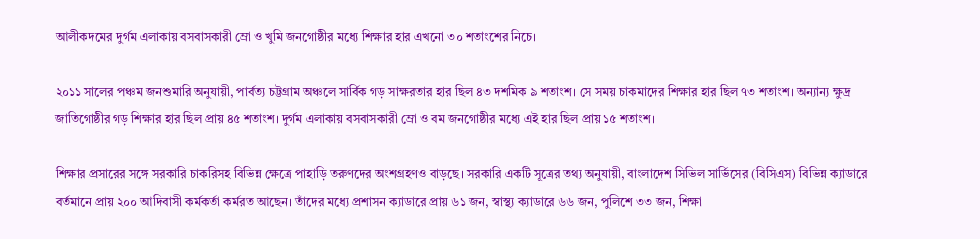আলীকদমের দুর্গম এলাকায় বসবাসকারী ম্রো ও খুমি জনগোষ্ঠীর মধ্যে শিক্ষার হার এখনো ৩০ শতাংশের নিচে।

২০১১ সালের পঞ্চম জনশুমারি অনুযায়ী, পার্বত্য চট্টগ্রাম অঞ্চলে সার্বিক গড় সাক্ষরতার হার ছিল ৪৩ দশমিক ৯ শতাংশ। সে সময় চাকমাদের শিক্ষার হার ছিল ৭৩ শতাংশ। অন্যান্য ক্ষুদ্র জাতিগোষ্ঠীর গড় শিক্ষার হার ছিল প্রায় ৪৫ শতাংশ। দুর্গম এলাকায় বসবাসকারী ম্রো ও বম জনগোষ্ঠীর মধ্যে এই হার ছিল প্রায় ১৫ শতাংশ।

শিক্ষার প্রসারের সঙ্গে সরকারি চাকরিসহ বিভিন্ন ক্ষেত্রে পাহাড়ি তরুণদের অংশগ্রহণও বাড়ছে। সরকারি একটি সূত্রের তথ্য অনুযায়ী, বাংলাদেশ সিভিল সার্ভিসের (বিসিএস) বিভিন্ন ক্যাডারে বর্তমানে প্রায় ২০০ আদিবাসী কর্মকর্তা কর্মরত আছেন। তাঁদের মধ্যে প্রশাসন ক্যাডারে প্রায় ৬১ জন, স্বাস্থ্য ক্যাডারে ৬৬ জন, পুলিশে ৩৩ জন, শিক্ষা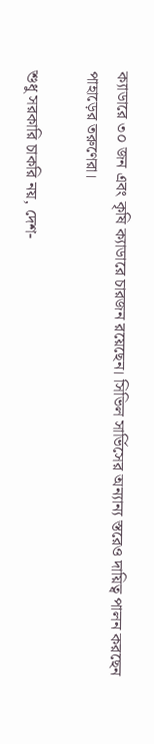ক্যাডারে ৩০ জন এবং কৃষি ক্যাডারে চারজন রয়েছেন। সিভিল সার্ভিসের অন্যান্য স্তরেও দায়িত্ব পালন করছেন পাহাড়ের তরুণেরা।

শুধু সরকারি চাকরি নয়, দেশ-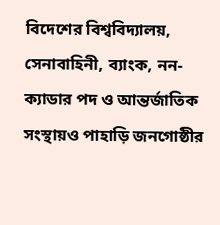বিদেশের বিশ্ববিদ্যালয়, সেনাবাহিনী, ব্যাংক, নন-ক্যাডার পদ ও আন্তর্জাতিক সংস্থায়ও পাহাড়ি জনগোষ্ঠীর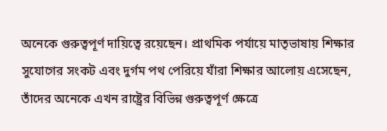অনেকে গুরুত্বপূর্ণ দায়িত্বে রয়েছেন। প্রাথমিক পর্যায়ে মাতৃভাষায় শিক্ষার সুযোগের সংকট এবং দুর্গম পথ পেরিয়ে যাঁরা শিক্ষার আলোয় এসেছেন, তাঁদের অনেকে এখন রাষ্ট্রের বিভিন্ন গুরুত্বপূর্ণ ক্ষেত্রে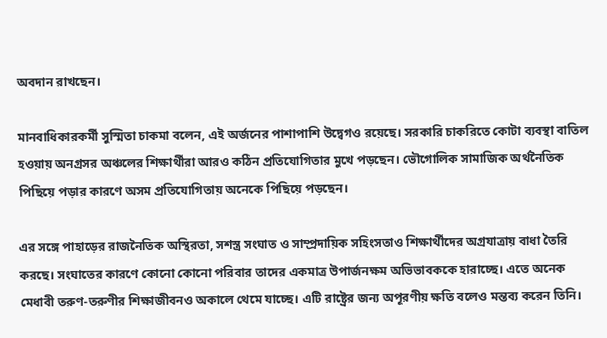অবদান রাখছেন।

মানবাধিকারকর্মী সুস্মিতা চাকমা বলেন, এই অর্জনের পাশাপাশি উদ্বেগও রয়েছে। সরকারি চাকরিতে কোটা ব্যবস্থা বাতিল হওয়ায় অনগ্রসর অঞ্চলের শিক্ষার্থীরা আরও কঠিন প্রতিযোগিতার মুখে পড়ছেন। ভৌগোলিক সামাজিক অর্থনৈতিক পিছিয়ে পড়ার কারণে অসম প্রতিযোগিতায় অনেকে পিছিয়ে পড়ছেন।

এর সঙ্গে পাহাড়ের রাজনৈতিক অস্থিরতা, সশস্ত্র সংঘাত ও সাম্প্রদায়িক সহিংসতাও শিক্ষার্থীদের অগ্রযাত্রায় বাধা তৈরি করছে। সংঘাতের কারণে কোনো কোনো পরিবার তাদের একমাত্র উপার্জনক্ষম অভিভাবককে হারাচ্ছে। এতে অনেক মেধাবী তরুণ-তরুণীর শিক্ষাজীবনও অকালে থেমে যাচ্ছে। এটি রাষ্ট্রের জন্য অপূরণীয় ক্ষতি বলেও মন্তব্য করেন তিনি।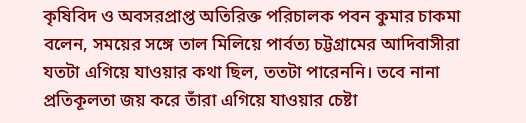কৃষিবিদ ও অবসরপ্রাপ্ত অতিরিক্ত পরিচালক পবন কুমার চাকমা বলেন, সময়ের সঙ্গে তাল মিলিয়ে পার্বত্য চট্টগ্রামের আদিবাসীরা যতটা এগিয়ে যাওয়ার কথা ছিল, ততটা পারেননি। তবে নানা প্রতিকূলতা জয় করে তাঁরা এগিয়ে যাওয়ার চেষ্টা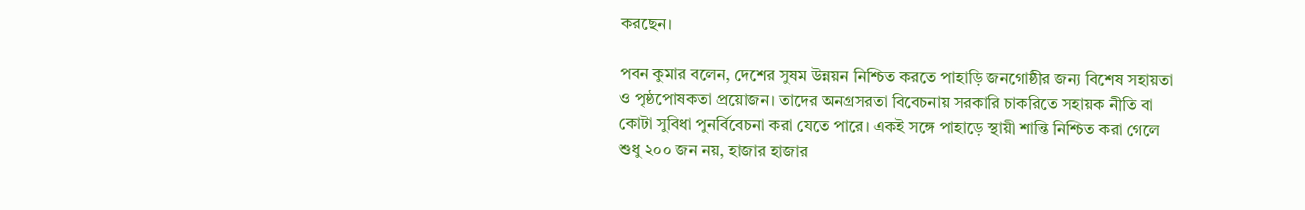করছেন।

পবন কুমার বলেন, দেশের সুষম উন্নয়ন নিশ্চিত করতে পাহাড়ি জনগোষ্ঠীর জন্য বিশেষ সহায়তা ও পৃষ্ঠপোষকতা প্রয়োজন। তাদের অনগ্রসরতা বিবেচনায় সরকারি চাকরিতে সহায়ক নীতি বা কোটা সুবিধা পুনর্বিবেচনা করা যেতে পারে। একই সঙ্গে পাহাড়ে স্থায়ী শান্তি নিশ্চিত করা গেলে শুধু ২০০ জন নয়, হাজার হাজার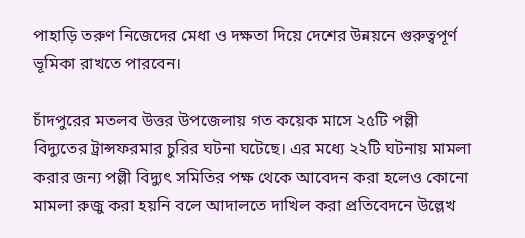পাহাড়ি তরুণ নিজেদের মেধা ও দক্ষতা দিয়ে দেশের উন্নয়নে গুরুত্বপূর্ণ ভূমিকা রাখতে পারবেন।

চাঁদপুরের মতলব উত্তর উপজেলায় গত কয়েক মাসে ২৫টি পল্লী বিদ্যুতের ট্রান্সফরমার চুরির ঘটনা ঘটেছে। এর মধ্যে ২২টি ঘটনায় মামলা করার জন্য পল্লী বিদ্যুৎ সমিতির পক্ষ থেকে আবেদন করা হলেও কোনো মামলা রুজু করা হয়নি বলে আদালতে দাখিল করা প্রতিবেদনে উল্লেখ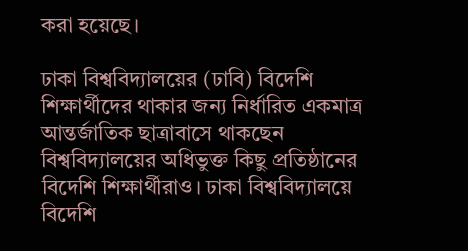করা হয়েছে।

ঢাকা বিশ্ববিদ্যালয়ের (ঢাবি) বিদেশি শিক্ষার্থীদের থাকার জন্য নির্ধারিত একমাত্র আন্তর্জাতিক ছাত্রাবাসে থাকছেন বিশ্ববিদ্যালয়ের অধিভুক্ত কিছু প্রতিষ্ঠানের বিদেশি শিক্ষার্থীরাও। ঢাকা বিশ্ববিদ্যালয়ে বিদেশি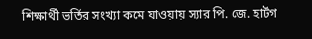শিক্ষার্থী ভর্তির সংখ্যা কমে যাওয়ায় স্যার পি. জে. হার্টগ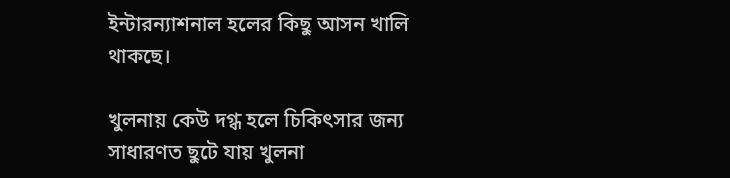ইন্টারন্যাশনাল হলের কিছু আসন খালি থাকছে।

খুলনায় কেউ দগ্ধ হলে চিকিৎসার জন্য সাধারণত ছুটে যায় খুলনা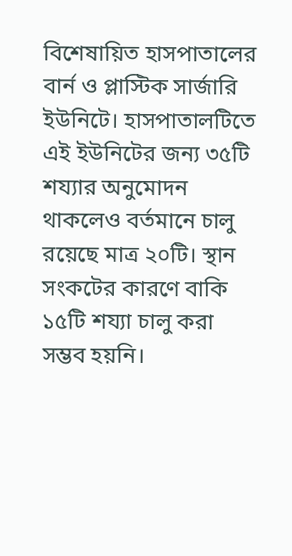বিশেষায়িত হাসপাতালের বার্ন ও প্লাস্টিক সার্জারি ইউনিটে। হাসপাতালটিতে এই ইউনিটের জন্য ৩৫টি শয্যার অনুমোদন থাকলেও বর্তমানে চালু রয়েছে মাত্র ২০টি। স্থান সংকটের কারণে বাকি ১৫টি শয্যা চালু করা সম্ভব হয়নি।